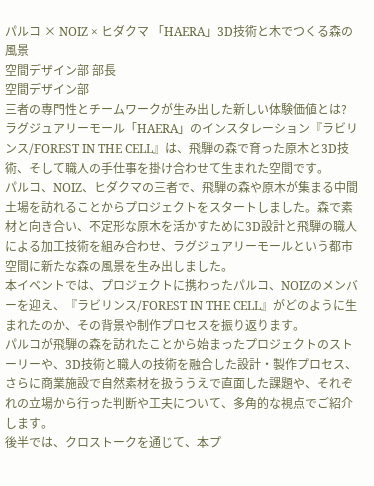パルコ × NOIZ × ヒダクマ 「HAERA」3D技術と木でつくる森の風景
空間デザイン部 部長
空間デザイン部
三者の専門性とチームワークが生み出した新しい体験価値とは?
ラグジュアリーモール「HAERA」のインスタレーション『ラビリンス/FOREST IN THE CELL』は、飛騨の森で育った原木と3D技術、そして職人の手仕事を掛け合わせて生まれた空間です。
パルコ、NOIZ、ヒダクマの三者で、飛騨の森や原木が集まる中間土場を訪れることからプロジェクトをスタートしました。森で素材と向き合い、不定形な原木を活かすために3D設計と飛騨の職人による加工技術を組み合わせ、ラグジュアリーモールという都市空間に新たな森の風景を生み出しました。
本イベントでは、プロジェクトに携わったパルコ、NOIZのメンバーを迎え、『ラビリンス/FOREST IN THE CELL』がどのように生まれたのか、その背景や制作プロセスを振り返ります。
パルコが飛騨の森を訪れたことから始まったプロジェクトのストーリーや、3D技術と職人の技術を融合した設計・製作プロセス、さらに商業施設で自然素材を扱ううえで直面した課題や、それぞれの立場から行った判断や工夫について、多角的な視点でご紹介します。
後半では、クロストークを通じて、本プ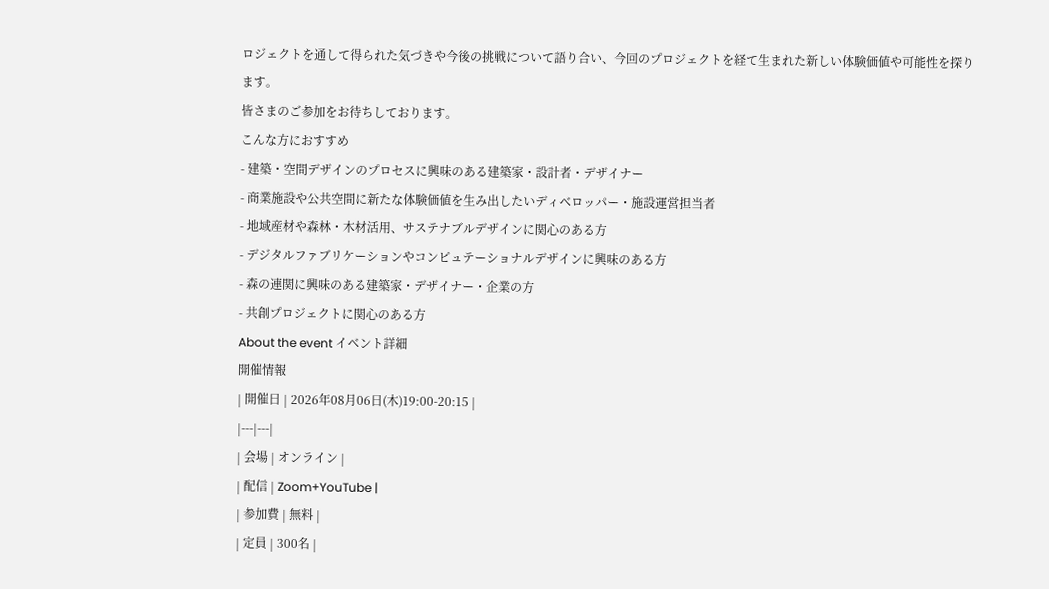ロジェクトを通して得られた気づきや今後の挑戦について語り合い、今回のプロジェクトを経て生まれた新しい体験価値や可能性を探ります。
皆さまのご参加をお待ちしております。
こんな方におすすめ
- 建築・空間デザインのプロセスに興味のある建築家・設計者・デザイナー
- 商業施設や公共空間に新たな体験価値を生み出したいディベロッパー・施設運営担当者
- 地域産材や森林・木材活用、サステナブルデザインに関心のある方
- デジタルファブリケーションやコンピュテーショナルデザインに興味のある方
- 森の連関に興味のある建築家・デザイナー・企業の方
- 共創プロジェクトに関心のある方
About the event イベント詳細
開催情報
| 開催日 | 2026年08月06日(木)19:00-20:15 |
|---|---|
| 会場 | オンライン |
| 配信 | Zoom+YouTube |
| 参加費 | 無料 |
| 定員 | 300名 |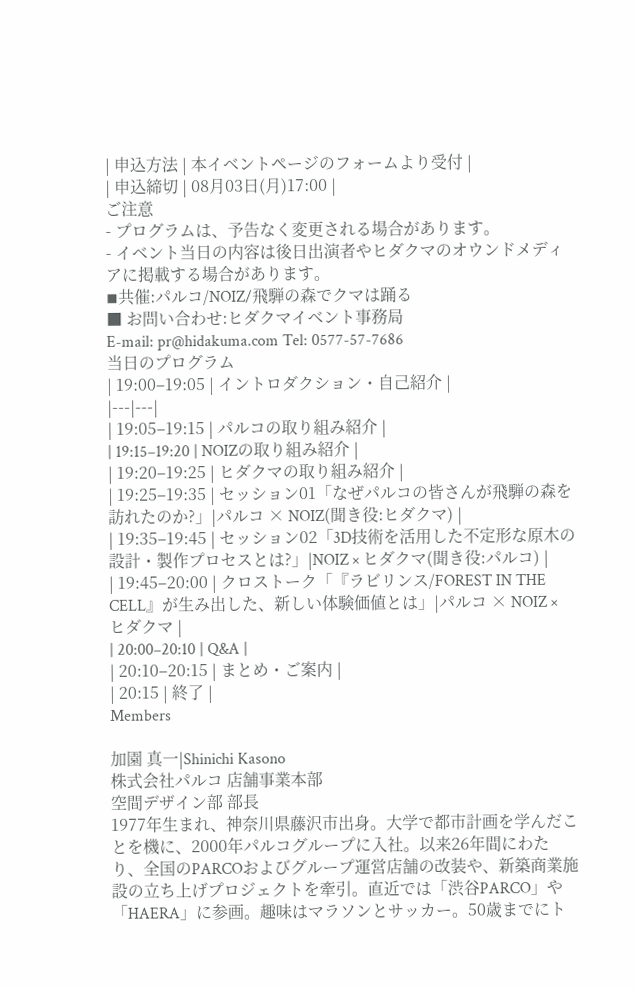| 申込方法 | 本イベントページのフォームより受付 |
| 申込締切 | 08月03日(月)17:00 |
ご注意
- プログラムは、予告なく変更される場合があります。
- イベント当日の内容は後日出演者やヒダクマのオウンドメディアに掲載する場合があります。
◾共催:パルコ/NOIZ/飛騨の森でクマは踊る
■ お問い合わせ:ヒダクマイベント事務局
E-mail: pr@hidakuma.com Tel: 0577-57-7686
当日のプログラム
| 19:00–19:05 | イントロダクション・自己紹介 |
|---|---|
| 19:05–19:15 | パルコの取り組み紹介 |
| 19:15–19:20 | NOIZの取り組み紹介 |
| 19:20–19:25 | ヒダクマの取り組み紹介 |
| 19:25–19:35 | セッション01「なぜパルコの皆さんが飛騨の森を訪れたのか?」|パルコ × NOIZ(聞き役:ヒダクマ) |
| 19:35–19:45 | セッション02「3D技術を活用した不定形な原木の設計・製作プロセスとは?」|NOIZ × ヒダクマ(聞き役:パルコ) |
| 19:45–20:00 | クロストーク「『ラビリンス/FOREST IN THE CELL』が生み出した、新しい体験価値とは」|パルコ × NOIZ × ヒダクマ |
| 20:00–20:10 | Q&A |
| 20:10–20:15 | まとめ・ご案内 |
| 20:15 | 終了 |
Members

加園 真一|Shinichi Kasono
株式会社パルコ 店舗事業本部
空間デザイン部 部長
1977年生まれ、神奈川県藤沢市出身。大学で都市計画を学んだことを機に、2000年パルコグループに入社。以来26年間にわたり、全国のPARCOおよびグループ運営店舗の改装や、新築商業施設の立ち上げプロジェクトを牽引。直近では「渋谷PARCO」や「HAERA」に参画。趣味はマラソンとサッカー。50歳までにト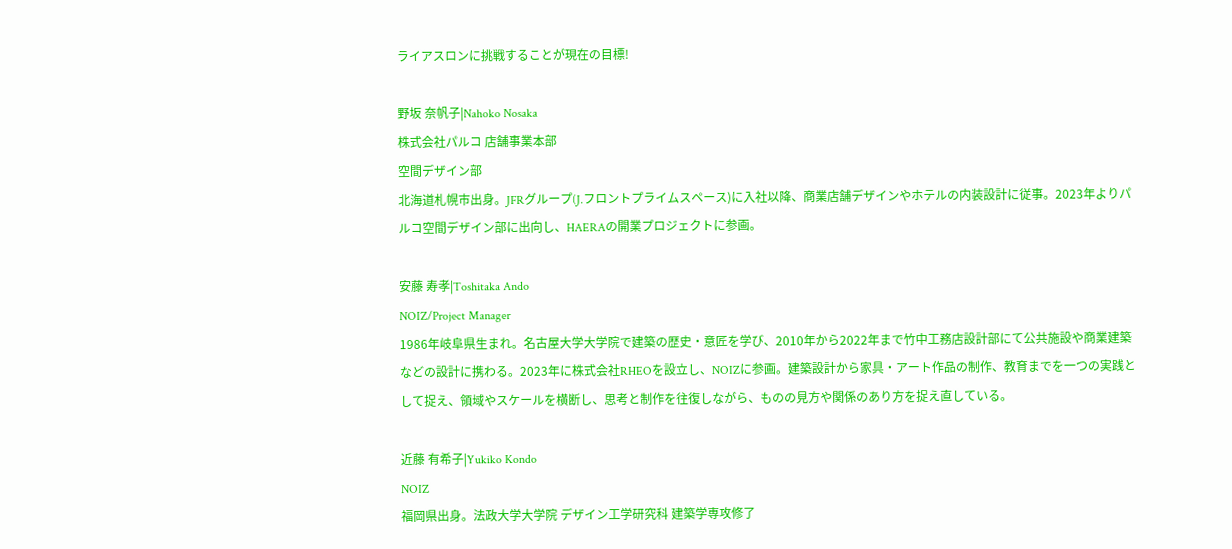ライアスロンに挑戦することが現在の目標!

野坂 奈帆子|Nahoko Nosaka
株式会社パルコ 店舗事業本部
空間デザイン部
北海道札幌市出身。JFRグループ(J.フロントプライムスペース)に入社以降、商業店舗デザインやホテルの内装設計に従事。2023年よりパルコ空間デザイン部に出向し、HAERAの開業プロジェクトに参画。

安藤 寿孝|Toshitaka Ando
NOIZ/Project Manager
1986年岐阜県生まれ。名古屋大学大学院で建築の歴史・意匠を学び、2010年から2022年まで竹中工務店設計部にて公共施設や商業建築などの設計に携わる。2023年に株式会社RHEOを設立し、NOIZに参画。建築設計から家具・アート作品の制作、教育までを一つの実践として捉え、領域やスケールを横断し、思考と制作を往復しながら、ものの見方や関係のあり方を捉え直している。

近藤 有希子|Yukiko Kondo
NOIZ
福岡県出身。法政大学大学院 デザイン工学研究科 建築学専攻修了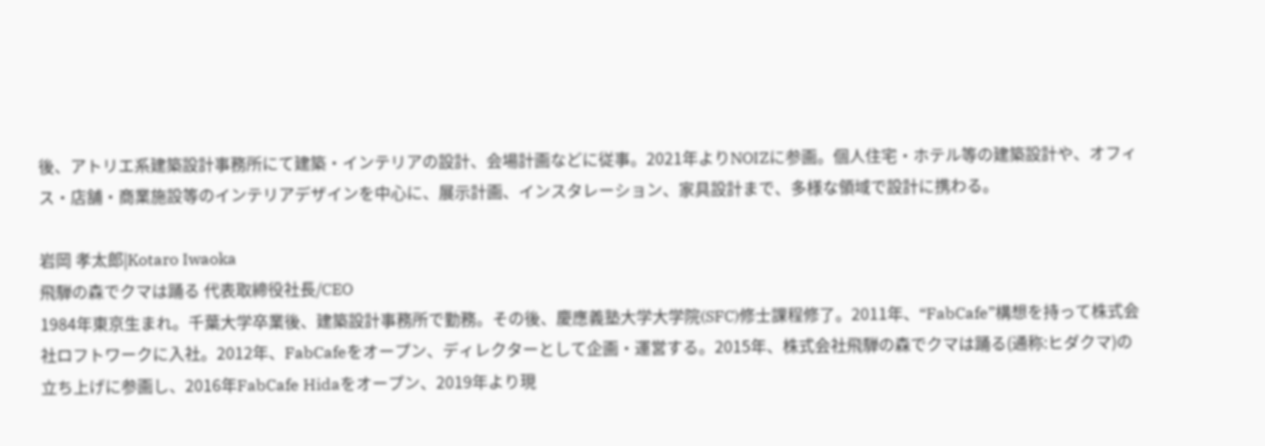後、アトリエ系建築設計事務所にて建築・インテリアの設計、会場計画などに従事。2021年よりNOIZに参画。個人住宅・ホテル等の建築設計や、オフィス・店舗・商業施設等のインテリアデザインを中心に、展示計画、インスタレーション、家具設計まで、多様な領域で設計に携わる。

岩岡 孝太郎|Kotaro Iwaoka
飛騨の森でクマは踊る 代表取締役社長/CEO
1984年東京生まれ。千葉大学卒業後、建築設計事務所で勤務。その後、慶應義塾大学大学院(SFC)修士課程修了。2011年、“FabCafe”構想を持って株式会社ロフトワークに入社。2012年、FabCafeをオープン、ディレクターとして企画・運営する。2015年、株式会社飛騨の森でクマは踊る(通称:ヒダクマ)の立ち上げに参画し、2016年FabCafe Hidaをオープン、2019年より現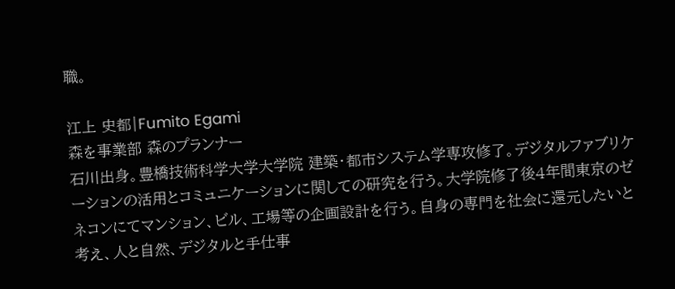職。

江上 史都|Fumito Egami
森を事業部 森のプランナー
石川出身。豊橋技術科学大学大学院 建築・都市システム学専攻修了。デジタルファブリケーションの活用とコミュニケーションに関しての研究を行う。大学院修了後4年間東京のゼネコンにてマンション、ビル、工場等の企画設計を行う。自身の専門を社会に還元したいと考え、人と自然、デジタルと手仕事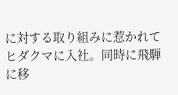に対する取り組みに惹かれてヒダクマに入社。同時に飛騨に移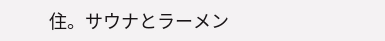住。サウナとラーメン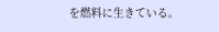を燃料に生きている。